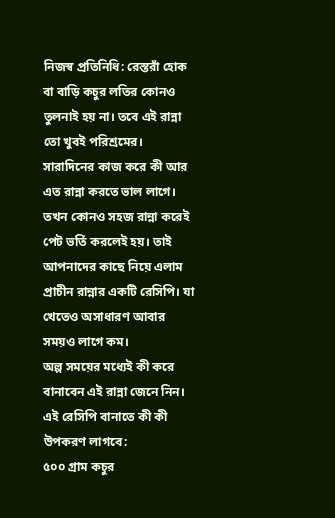নিজস্ব প্রতিনিধি: রেস্তরাঁ হোক বা বাড়ি কচুর লতির কোনও তুলনাই হয় না। তবে এই রান্না তো খুবই পরিশ্রমের। সারাদিনের কাজ করে কী আর এত রান্না করতে ভাল লাগে। তখন কোনও সহজ রান্না করেই পেট ভর্তি করলেই হয়। তাই আপনাদের কাছে নিয়ে এলাম প্রাচীন রান্নার একটি রেসিপি। যা খেতেও অসাধারণ আবার সময়ও লাগে কম।
অল্প সময়ের মধ্যেই কী করে বানাবেন এই রান্না জেনে নিন।
এই রেসিপি বানাতে কী কী উপকরণ লাগবে:
৫০০ গ্রাম কচুর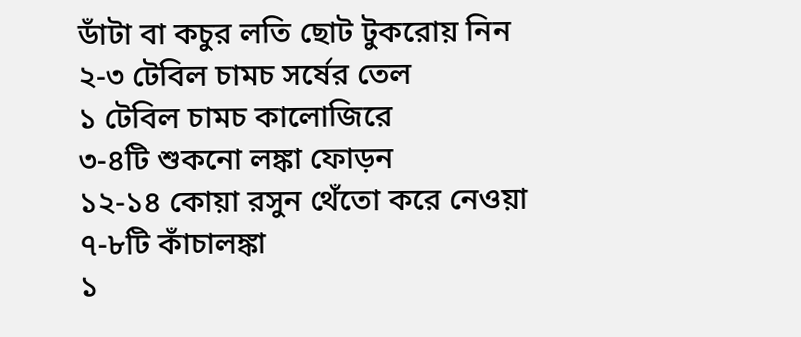ডাঁটা বা কচুর লতি ছোট টুকরোয় নিন
২-৩ টেবিল চামচ সর্ষের তেল
১ টেবিল চামচ কালোজিরে
৩-৪টি শুকনো লঙ্কা ফোড়ন
১২-১৪ কোয়া রসুন থেঁতো করে নেওয়া
৭-৮টি কাঁচালঙ্কা
১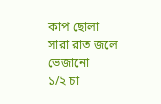কাপ ছোলা সারা রাত জলে ভেজানো
১/২ চা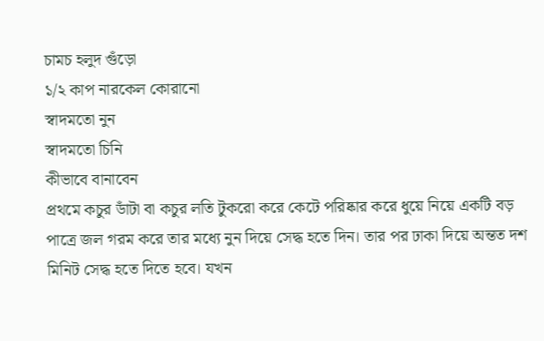চামচ হলুদ গুঁড়ো
১/২ কাপ নারকেল কোরানো
স্বাদমতো নুন
স্বাদমতো চিনি
কীভাবে বানাবেন
প্রথমে কচুর ডাঁটা বা কচুর লতি টুকরো করে কেটে পরিষ্কার করে ধুয়ে নিয়ে একটি বড় পাত্রে জল গরম করে তার মধ্যে নুন দিয়ে সেদ্ধ হতে দিন। তার পর ঢাকা দিয়ে অন্তত দশ মিনিট সেদ্ধ হতে দিতে হবে। যখন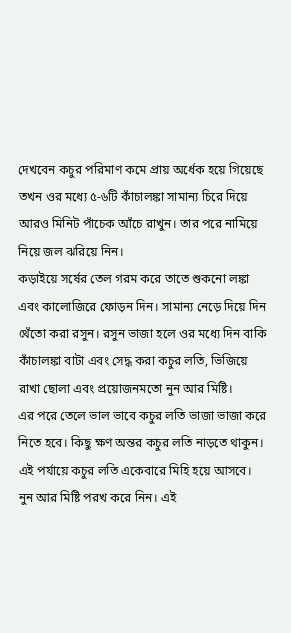দেখবেন কচুর পরিমাণ কমে প্রায় অর্ধেক হয়ে গিয়েছে তখন ওর মধ্যে ৫-৬টি কাঁচালঙ্কা সামান্য চিরে দিয়ে আরও মিনিট পাঁচেক আঁচে রাখুন। তার পরে নামিয়ে নিয়ে জল ঝরিয়ে নিন।
কড়াইয়ে সর্ষের তেল গরম করে তাতে শুকনো লঙ্কা এবং কালোজিরে ফোড়ন দিন। সামান্য নেড়ে দিয়ে দিন থেঁতো করা রসুন। রসুন ভাজা হলে ওর মধ্যে দিন বাকি কাঁচালঙ্কা বাটা এবং সেদ্ধ করা কচুর লতি, ভিজিয়ে রাখা ছোলা এবং প্রয়োজনমতো নুন আর মিষ্টি।
এর পরে তেলে ভাল ভাবে কচুর লতি ভাজা ভাজা করে নিতে হবে। কিছু ক্ষণ অন্তর কচুর লতি নাড়তে থাকুন। এই পর্যায়ে কচুর লতি একেবারে মিহি হয়ে আসবে। নুন আর মিষ্টি পরখ করে নিন। এই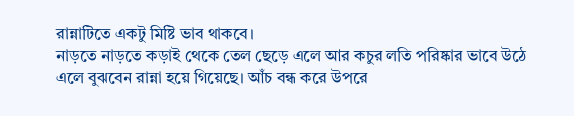রান্নাটিতে একটু মিষ্টি ভাব থাকবে।
নাড়তে নাড়তে কড়াই থেকে তেল ছেড়ে এলে আর কচুর লতি পরিষ্কার ভাবে উঠে এলে বুঝবেন রান্না হয়ে গিয়েছে। আঁচ বন্ধ করে উপরে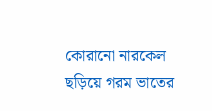কোরানো নারকেল ছড়িয়ে গরম ভাতের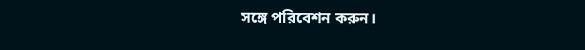সঙ্গে পরিবেশন করুন।